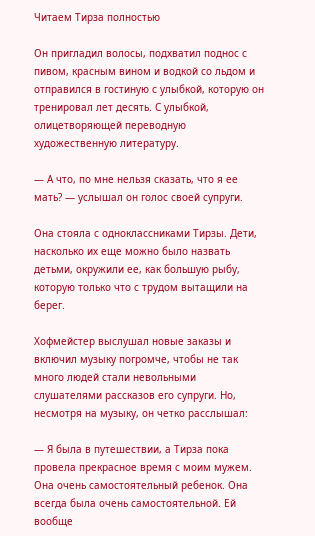Читаем Тирза полностью

Он пригладил волосы, подхватил поднос с пивом, красным вином и водкой со льдом и отправился в гостиную с улыбкой, которую он тренировал лет десять. С улыбкой, олицетворяющей переводную художественную литературу.

— А что, по мне нельзя сказать, что я ее мать? — услышал он голос своей супруги.

Она стояла с одноклассниками Тирзы. Дети, насколько их еще можно было назвать детьми, окружили ее, как большую рыбу, которую только что с трудом вытащили на берег.

Хофмейстер выслушал новые заказы и включил музыку погромче, чтобы не так много людей стали невольными слушателями рассказов его супруги. Но, несмотря на музыку, он четко расслышал:

— Я была в путешествии, а Тирза пока провела прекрасное время с моим мужем. Она очень самостоятельный ребенок. Она всегда была очень самостоятельной. Ей вообще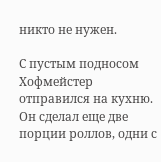никто не нужен.

С пустым подносом Хофмейстер отправился на кухню. Он сделал еще две порции роллов, одни с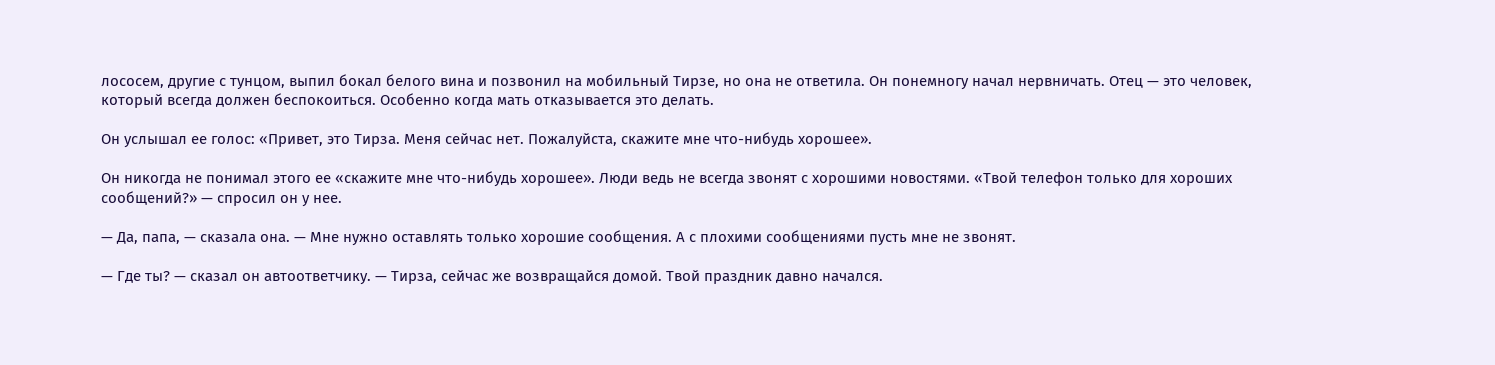лососем, другие с тунцом, выпил бокал белого вина и позвонил на мобильный Тирзе, но она не ответила. Он понемногу начал нервничать. Отец — это человек, который всегда должен беспокоиться. Особенно когда мать отказывается это делать.

Он услышал ее голос: «Привет, это Тирза. Меня сейчас нет. Пожалуйста, скажите мне что-нибудь хорошее».

Он никогда не понимал этого ее «скажите мне что-нибудь хорошее». Люди ведь не всегда звонят с хорошими новостями. «Твой телефон только для хороших сообщений?» — спросил он у нее.

— Да, папа, — сказала она. — Мне нужно оставлять только хорошие сообщения. А с плохими сообщениями пусть мне не звонят.

— Где ты? — сказал он автоответчику. — Тирза, сейчас же возвращайся домой. Твой праздник давно начался.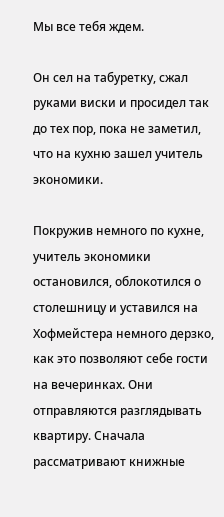Мы все тебя ждем.

Он сел на табуретку, сжал руками виски и просидел так до тех пор, пока не заметил, что на кухню зашел учитель экономики.

Покружив немного по кухне, учитель экономики остановился, облокотился о столешницу и уставился на Хофмейстера немного дерзко, как это позволяют себе гости на вечеринках. Они отправляются разглядывать квартиру. Сначала рассматривают книжные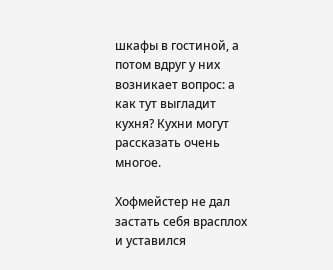шкафы в гостиной, а потом вдруг у них возникает вопрос: а как тут выгладит кухня? Кухни могут рассказать очень многое.

Хофмейстер не дал застать себя врасплох и уставился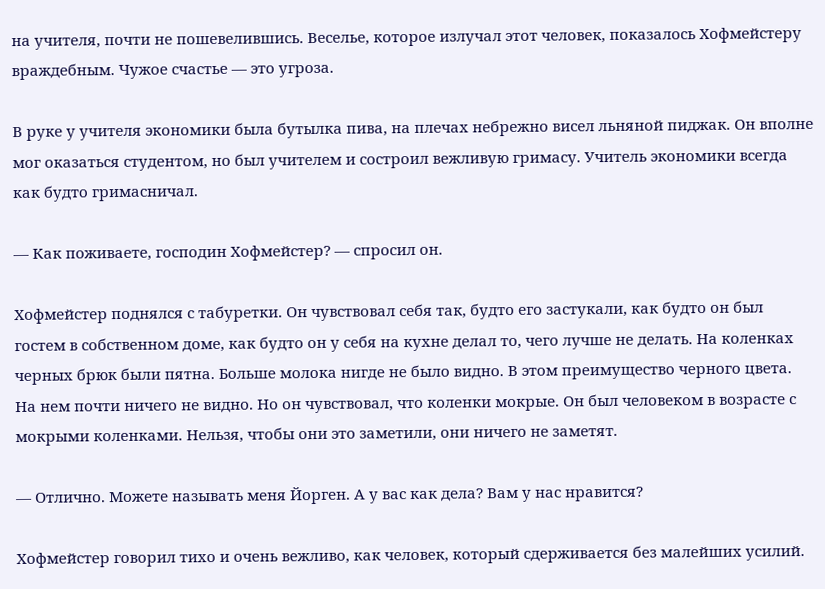на учителя, почти не пошевелившись. Веселье, которое излучал этот человек, показалось Хофмейстеру враждебным. Чужое счастье — это угроза.

В руке у учителя экономики была бутылка пива, на плечах небрежно висел льняной пиджак. Он вполне мог оказаться студентом, но был учителем и состроил вежливую гримасу. Учитель экономики всегда как будто гримасничал.

— Как поживаете, господин Хофмейстер? — спросил он.

Хофмейстер поднялся с табуретки. Он чувствовал себя так, будто его застукали, как будто он был гостем в собственном доме, как будто он у себя на кухне делал то, чего лучше не делать. На коленках черных брюк были пятна. Больше молока нигде не было видно. В этом преимущество черного цвета. На нем почти ничего не видно. Но он чувствовал, что коленки мокрые. Он был человеком в возрасте с мокрыми коленками. Нельзя, чтобы они это заметили, они ничего не заметят.

— Отлично. Можете называть меня Йорген. А у вас как дела? Вам у нас нравится?

Хофмейстер говорил тихо и очень вежливо, как человек, который сдерживается без малейших усилий.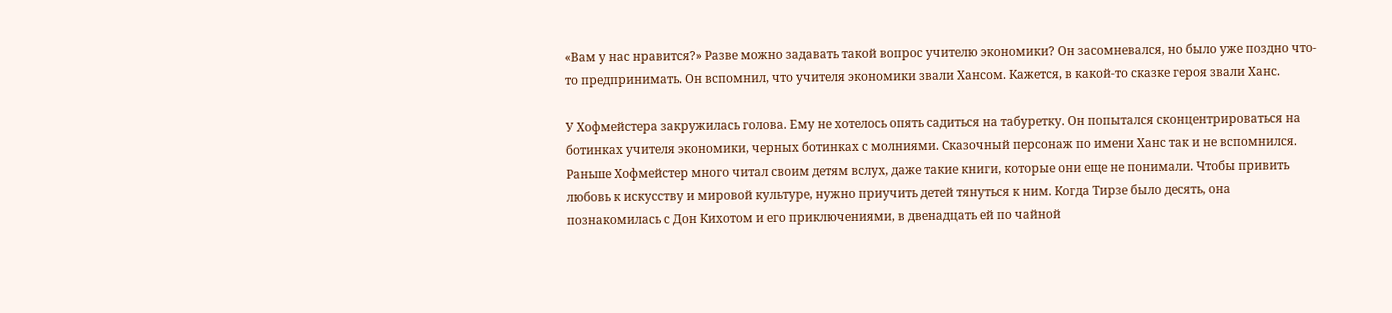«Вам у нас нравится?» Разве можно задавать такой вопрос учителю экономики? Он засомневался, но было уже поздно что-то предпринимать. Он вспомнил, что учителя экономики звали Хансом. Кажется, в какой-то сказке героя звали Ханс.

У Хофмейстера закружилась голова. Ему не хотелось опять садиться на табуретку. Он попытался сконцентрироваться на ботинках учителя экономики, черных ботинках с молниями. Сказочный персонаж по имени Ханс так и не вспомнился. Раньше Хофмейстер много читал своим детям вслух, даже такие книги, которые они еще не понимали. Чтобы привить любовь к искусству и мировой культуре, нужно приучить детей тянуться к ним. Когда Тирзе было десять, она познакомилась с Дон Кихотом и его приключениями, в двенадцать ей по чайной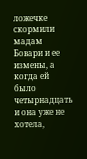ложечке скормили мадам Бовари и ее измены, а когда ей было четырнадцать и она уже не хотела,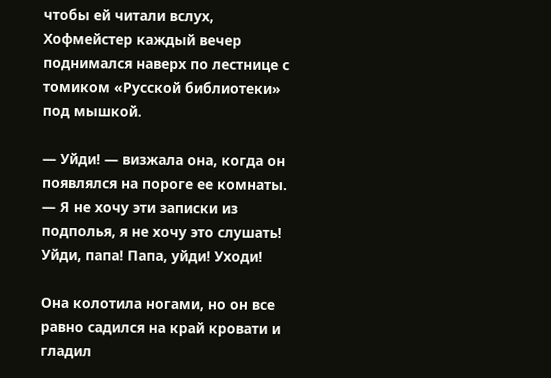чтобы ей читали вслух, Хофмейстер каждый вечер поднимался наверх по лестнице с томиком «Русской библиотеки» под мышкой.

— Уйди! — визжала она, когда он появлялся на пороге ее комнаты. — Я не хочу эти записки из подполья, я не хочу это слушать! Уйди, папа! Папа, уйди! Уходи!

Она колотила ногами, но он все равно садился на край кровати и гладил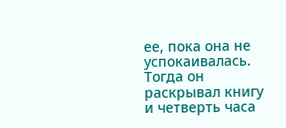ее, пока она не успокаивалась. Тогда он раскрывал книгу и четверть часа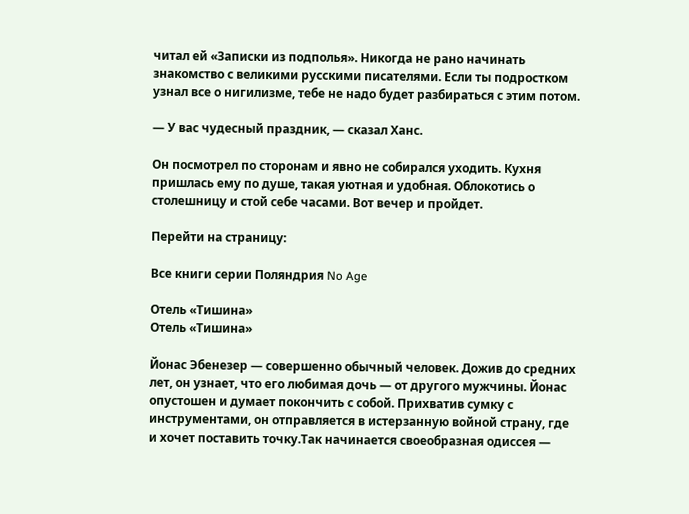читал ей «Записки из подполья». Никогда не рано начинать знакомство с великими русскими писателями. Если ты подростком узнал все о нигилизме, тебе не надо будет разбираться с этим потом.

— У вас чудесный праздник, — сказал Ханс.

Он посмотрел по сторонам и явно не собирался уходить. Кухня пришлась ему по душе, такая уютная и удобная. Облокотись о столешницу и стой себе часами. Вот вечер и пройдет.

Перейти на страницу:

Все книги серии Поляндрия No Age

Отель «Тишина»
Отель «Тишина»

Йонас Эбенезер — совершенно обычный человек. Дожив до средних лет, он узнает, что его любимая дочь — от другого мужчины. Йонас опустошен и думает покончить с собой. Прихватив сумку с инструментами, он отправляется в истерзанную войной страну, где и хочет поставить точку.Так начинается своеобразная одиссея —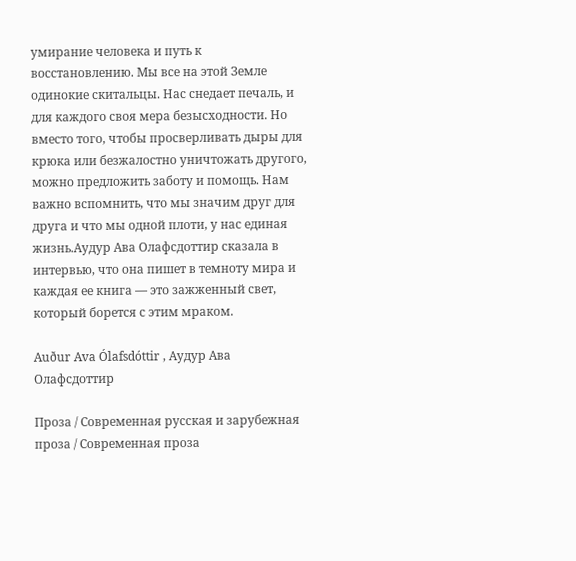умирание человека и путь к восстановлению. Мы все на этой Земле одинокие скитальцы. Нас снедает печаль, и для каждого своя мера безысходности. Но вместо того, чтобы просверливать дыры для крюка или безжалостно уничтожать другого, можно предложить заботу и помощь. Нам важно вспомнить, что мы значим друг для друга и что мы одной плоти, у нас единая жизнь.Аудур Ава Олафсдоттир сказала в интервью, что она пишет в темноту мира и каждая ее книга — это зажженный свет, который борется с этим мраком.

Auður Ava Ólafsdóttir , Аудур Ава Олафсдоттир

Проза / Современная русская и зарубежная проза / Современная проза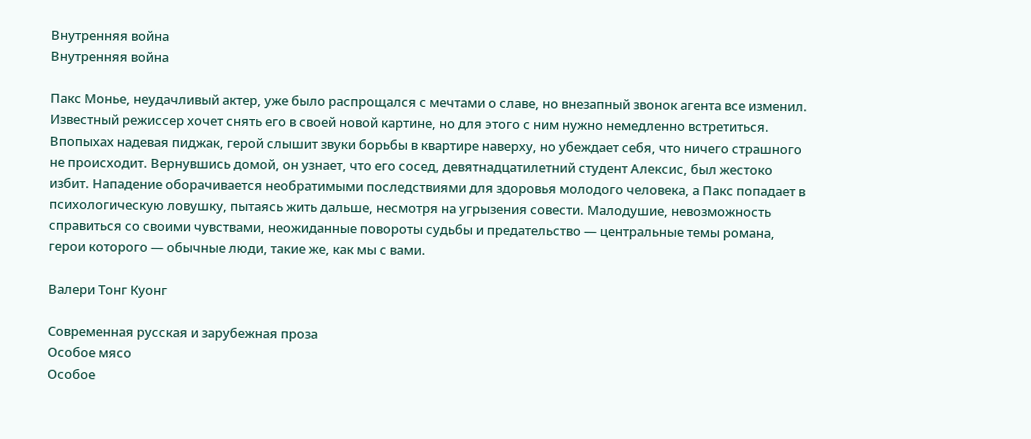Внутренняя война
Внутренняя война

Пакс Монье, неудачливый актер, уже было распрощался с мечтами о славе, но внезапный звонок агента все изменил. Известный режиссер хочет снять его в своей новой картине, но для этого с ним нужно немедленно встретиться. Впопыхах надевая пиджак, герой слышит звуки борьбы в квартире наверху, но убеждает себя, что ничего страшного не происходит. Вернувшись домой, он узнает, что его сосед, девятнадцатилетний студент Алексис, был жестоко избит. Нападение оборачивается необратимыми последствиями для здоровья молодого человека, а Пакс попадает в психологическую ловушку, пытаясь жить дальше, несмотря на угрызения совести. Малодушие, невозможность справиться со своими чувствами, неожиданные повороты судьбы и предательство — центральные темы романа, герои которого — обычные люди, такие же, как мы с вами.

Валери Тонг Куонг

Современная русская и зарубежная проза
Особое мясо
Особое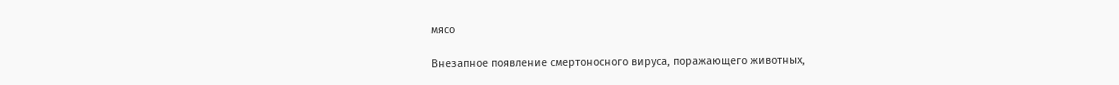мясо

Внезапное появление смертоносного вируса, поражающего животных,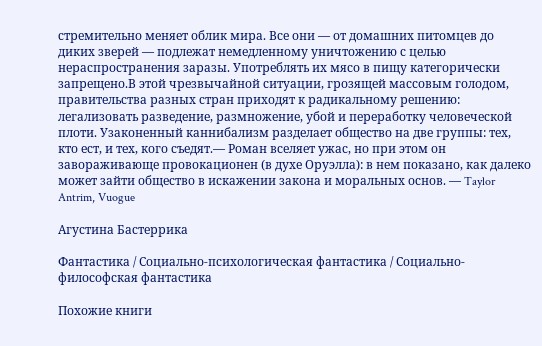стремительно меняет облик мира. Все они — от домашних питомцев до диких зверей — подлежат немедленному уничтожению с целью нераспространения заразы. Употреблять их мясо в пищу категорически запрещено.В этой чрезвычайной ситуации, грозящей массовым голодом, правительства разных стран приходят к радикальному решению: легализовать разведение, размножение, убой и переработку человеческой плоти. Узаконенный каннибализм разделает общество на две группы: тех, кто ест, и тех, кого съедят.— Роман вселяет ужас, но при этом он завораживающе провокационен (в духе Оруэлла): в нем показано, как далеко может зайти общество в искажении закона и моральных основ. — Taylor Antrim, Vuogue

Агустина Бастеррика

Фантастика / Социально-психологическая фантастика / Социально-философская фантастика

Похожие книги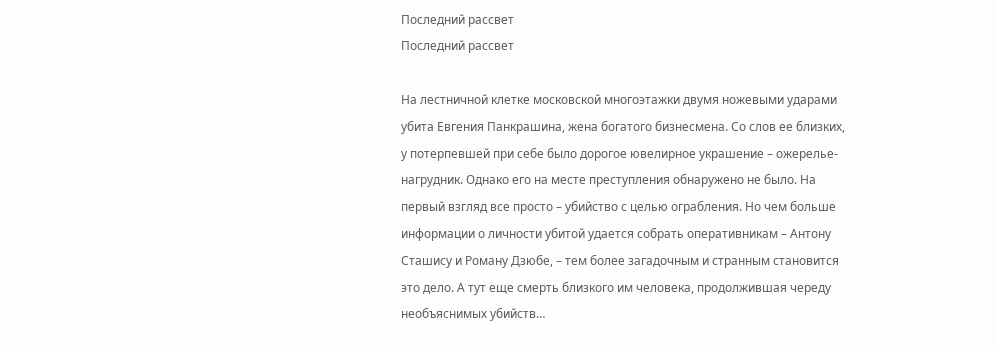Последний рассвет
Последний рассвет

На лестничной клетке московской многоэтажки двумя ножевыми ударами убита Евгения Панкрашина, жена богатого бизнесмена. Со слов ее близких, у потерпевшей при себе было дорогое ювелирное украшение – ожерелье-нагрудник. Однако его на месте преступления обнаружено не было. На первый взгляд все просто – убийство с целью ограбления. Но чем больше информации о личности убитой удается собрать оперативникам – Антону Сташису и Роману Дзюбе, – тем более загадочным и странным становится это дело. А тут еще смерть близкого им человека, продолжившая череду необъяснимых убийств…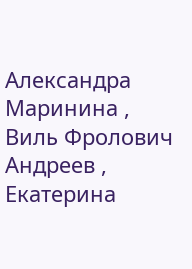Александра Маринина , Виль Фролович Андреев , Екатерина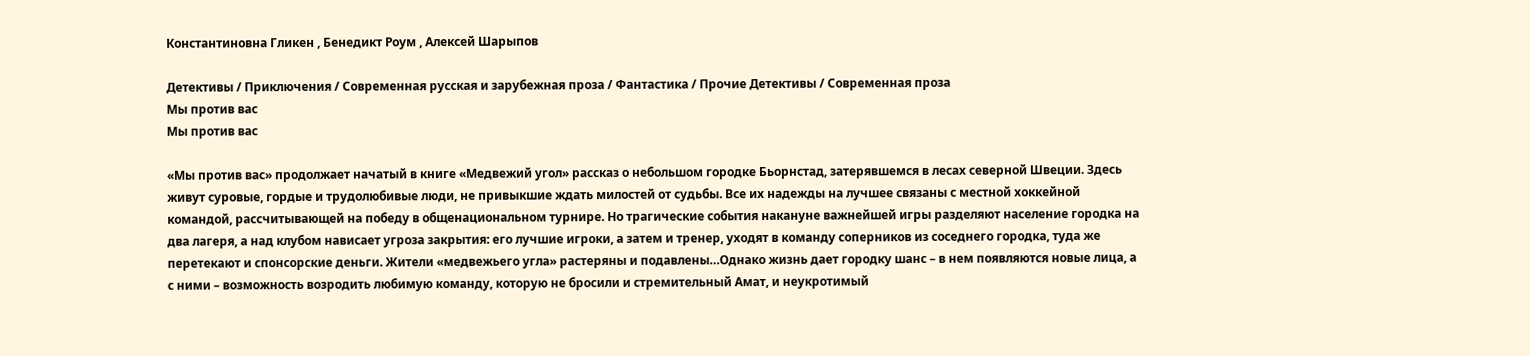Константиновна Гликен , Бенедикт Роум , Алексей Шарыпов

Детективы / Приключения / Современная русская и зарубежная проза / Фантастика / Прочие Детективы / Современная проза
Мы против вас
Мы против вас

«Мы против вас» продолжает начатый в книге «Медвежий угол» рассказ о небольшом городке Бьорнстад, затерявшемся в лесах северной Швеции. Здесь живут суровые, гордые и трудолюбивые люди, не привыкшие ждать милостей от судьбы. Все их надежды на лучшее связаны с местной хоккейной командой, рассчитывающей на победу в общенациональном турнире. Но трагические события накануне важнейшей игры разделяют население городка на два лагеря, а над клубом нависает угроза закрытия: его лучшие игроки, а затем и тренер, уходят в команду соперников из соседнего городка, туда же перетекают и спонсорские деньги. Жители «медвежьего угла» растеряны и подавлены…Однако жизнь дает городку шанс – в нем появляются новые лица, а с ними – возможность возродить любимую команду, которую не бросили и стремительный Амат, и неукротимый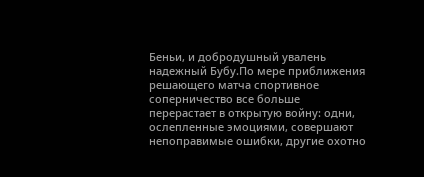Беньи, и добродушный увалень надежный Бубу.По мере приближения решающего матча спортивное соперничество все больше перерастает в открытую войну: одни, ослепленные эмоциями, совершают непоправимые ошибки, другие охотно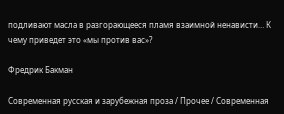подливают масла в разгорающееся пламя взаимной ненависти… К чему приведет это «мы против вас»?

Фредрик Бакман

Современная русская и зарубежная проза / Прочее / Современная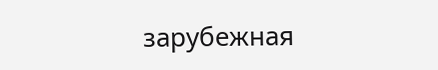зарубежная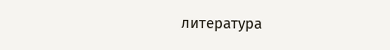литература